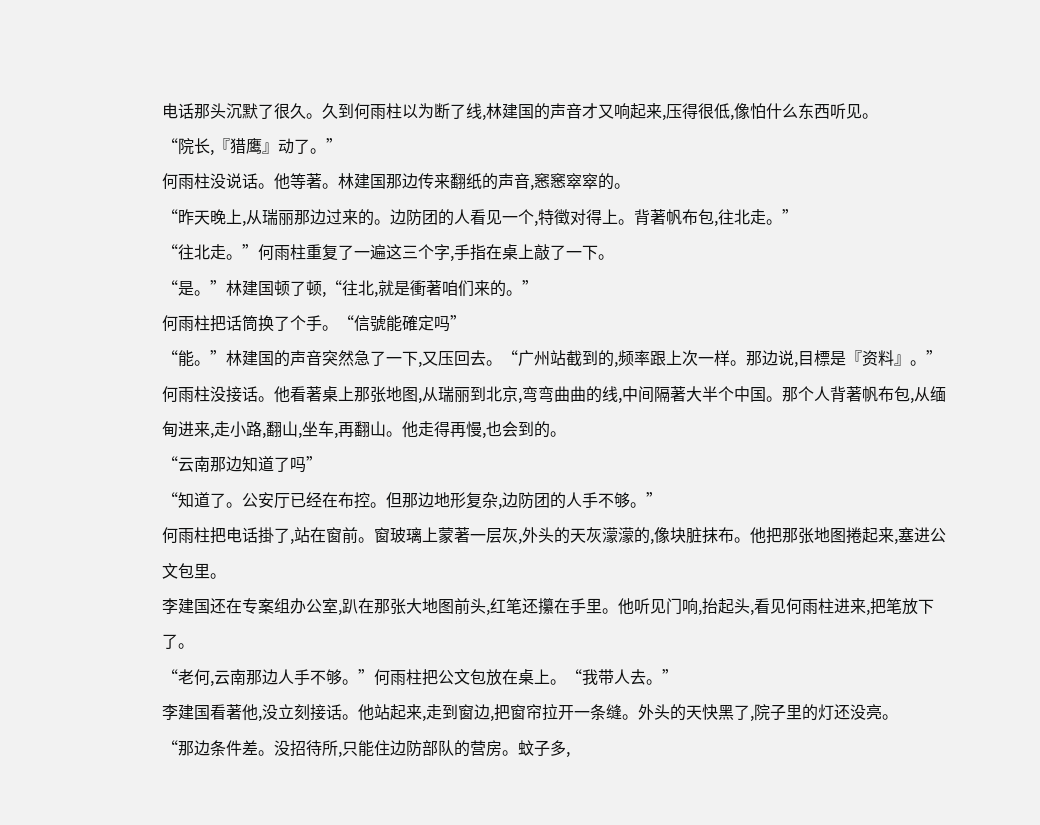电话那头沉默了很久。久到何雨柱以为断了线,林建国的声音才又响起来,压得很低,像怕什么东西听见。
“院长,『猎鹰』动了。”
何雨柱没说话。他等著。林建国那边传来翻纸的声音,窸窸窣窣的。
“昨天晚上,从瑞丽那边过来的。边防团的人看见一个,特徵对得上。背著帆布包,往北走。”
“往北走。”何雨柱重复了一遍这三个字,手指在桌上敲了一下。
“是。”林建国顿了顿,“往北,就是衝著咱们来的。”
何雨柱把话筒换了个手。“信號能確定吗”
“能。”林建国的声音突然急了一下,又压回去。“广州站截到的,频率跟上次一样。那边说,目標是『资料』。”
何雨柱没接话。他看著桌上那张地图,从瑞丽到北京,弯弯曲曲的线,中间隔著大半个中国。那个人背著帆布包,从缅甸进来,走小路,翻山,坐车,再翻山。他走得再慢,也会到的。
“云南那边知道了吗”
“知道了。公安厅已经在布控。但那边地形复杂,边防团的人手不够。”
何雨柱把电话掛了,站在窗前。窗玻璃上蒙著一层灰,外头的天灰濛濛的,像块脏抹布。他把那张地图捲起来,塞进公文包里。
李建国还在专案组办公室,趴在那张大地图前头,红笔还攥在手里。他听见门响,抬起头,看见何雨柱进来,把笔放下了。
“老何,云南那边人手不够。”何雨柱把公文包放在桌上。“我带人去。”
李建国看著他,没立刻接话。他站起来,走到窗边,把窗帘拉开一条缝。外头的天快黑了,院子里的灯还没亮。
“那边条件差。没招待所,只能住边防部队的营房。蚊子多,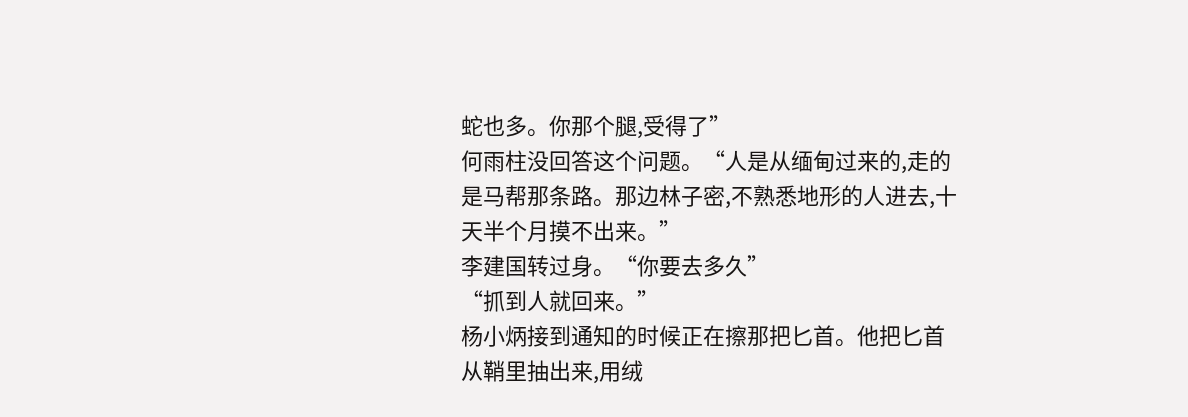蛇也多。你那个腿,受得了”
何雨柱没回答这个问题。“人是从缅甸过来的,走的是马帮那条路。那边林子密,不熟悉地形的人进去,十天半个月摸不出来。”
李建国转过身。“你要去多久”
“抓到人就回来。”
杨小炳接到通知的时候正在擦那把匕首。他把匕首从鞘里抽出来,用绒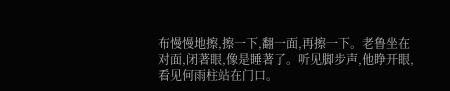布慢慢地擦,擦一下,翻一面,再擦一下。老鲁坐在对面,闭著眼,像是睡著了。听见脚步声,他睁开眼,看见何雨柱站在门口。